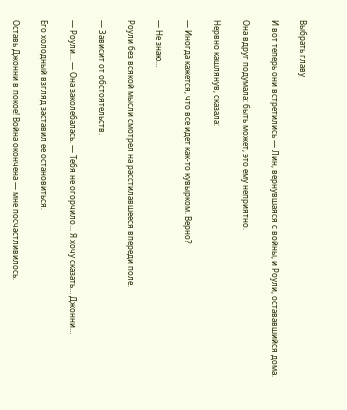Выбрать главу

И вот теперь они встретились — Лин, вернувшаяся с войны, и Роули, остававшийся дома.

Она вдруг подумала: быть может, это ему неприятно.

Нервно кашлянув, сказала:

— Иногда кажется, что все идет как-то кувырком. Верно?

— Не знаю…

Роули без всякой мысли смотрел на расстилавшееся впереди поле.

— Зависит от обстоятельств.

— Роули… — Она заколебалась. — Тебя не огорчило… Я хочу сказать… Джонни…

Его холодный взгляд заставил ее остановиться.

Оставь Джонни в покое! Война окончена — мне посчастливилось.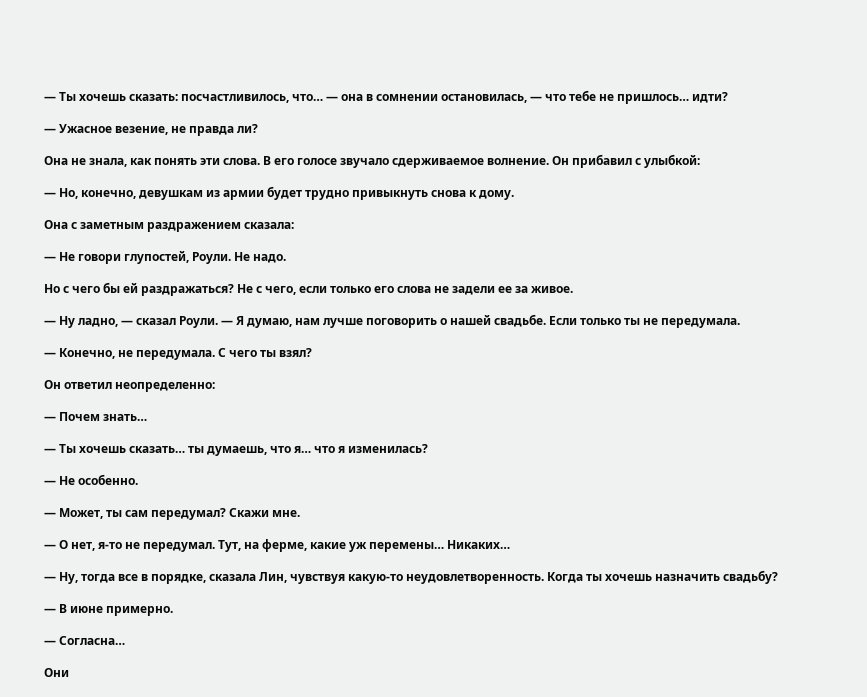— Ты хочешь сказать: посчастливилось, что… — она в сомнении остановилась, — что тебе не пришлось… идти?

— Ужасное везение, не правда ли?

Она не знала, как понять эти слова. В его голосе звучало сдерживаемое волнение. Он прибавил с улыбкой:

— Но, конечно, девушкам из армии будет трудно привыкнуть снова к дому.

Она с заметным раздражением сказала:

— Не говори глупостей, Роули. Не надо.

Но с чего бы ей раздражаться? Не с чего, если только его слова не задели ее за живое.

— Ну ладно, — сказал Роули. — Я думаю, нам лучше поговорить о нашей свадьбе. Если только ты не передумала.

— Конечно, не передумала. С чего ты взял?

Он ответил неопределенно:

— Почем знать…

— Ты хочешь сказать… ты думаешь, что я… что я изменилась?

— Не особенно.

— Может, ты сам передумал? Скажи мне.

— О нет, я-то не передумал. Тут, на ферме, какие уж перемены… Никаких…

— Ну, тогда все в порядке, сказала Лин, чувствуя какую-то неудовлетворенность. Когда ты хочешь назначить свадьбу?

— В июне примерно.

— Согласна…

Они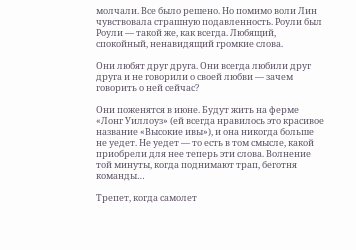молчали. Все было решено. Но помимо воли Лин чувствовала страшную подавленность. Роули был Роули — такой же, как всегда. Любящий, спокойный, ненавидящий громкие слова.

Они любят друг друга. Они всегда любили друг друга и не говорили о своей любви — зачем говорить о ней сейчас?

Они поженятся в июне. Будут жить на ферме «Лонг Уиллоуз» (ей всегда нравилось это красивое название «Высокие ивы»), и она никогда больше не уедет. Не уедет — то есть в том смысле, какой приобрели для нее теперь эти слова. Волнение той минуты, когда поднимают трап, беготня команды…

Трепет, когда самолет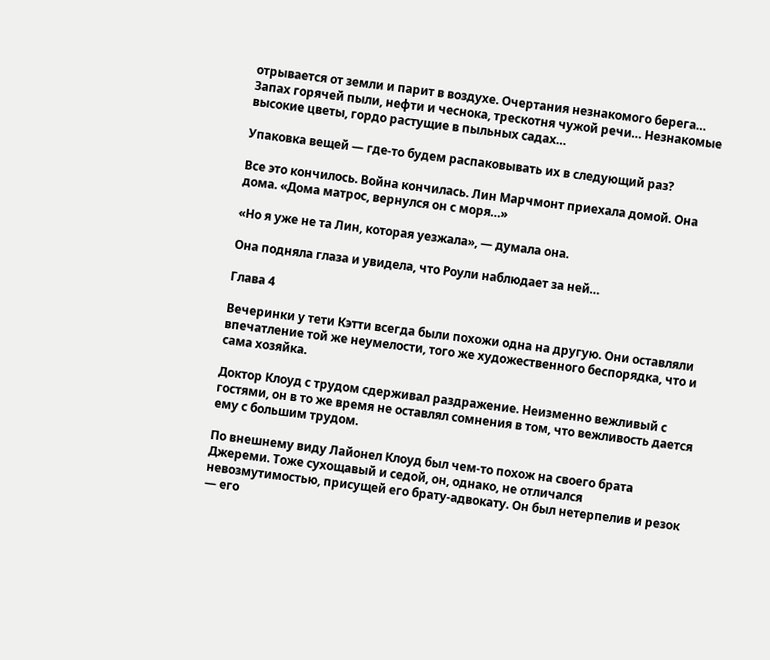отрывается от земли и парит в воздухе. Очертания незнакомого берега… Запах горячей пыли, нефти и чеснока, трескотня чужой речи… Незнакомые высокие цветы, гордо растущие в пыльных садах…

Упаковка вещей — где-то будем распаковывать их в следующий раз?

Все это кончилось. Война кончилась. Лин Марчмонт приехала домой. Она дома. «Дома матрос, вернулся он с моря…»

«Но я уже не та Лин, которая уезжала», — думала она.

Она подняла глаза и увидела, что Роули наблюдает за ней…

Глава 4

Вечеринки у тети Кэтти всегда были похожи одна на другую. Они оставляли впечатление той же неумелости, того же художественного беспорядка, что и сама хозяйка.

Доктор Клоуд с трудом сдерживал раздражение. Неизменно вежливый с гостями, он в то же время не оставлял сомнения в том, что вежливость дается ему с большим трудом.

По внешнему виду Лайонел Клоуд был чем-то похож на своего брата Джереми. Тоже сухощавый и седой, он, однако, не отличался невозмутимостью, присущей его брату-адвокату. Он был нетерпелив и резок — его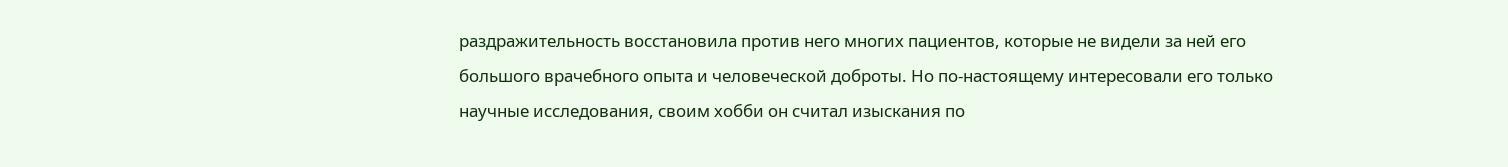раздражительность восстановила против него многих пациентов, которые не видели за ней его большого врачебного опыта и человеческой доброты. Но по-настоящему интересовали его только научные исследования, своим хобби он считал изыскания по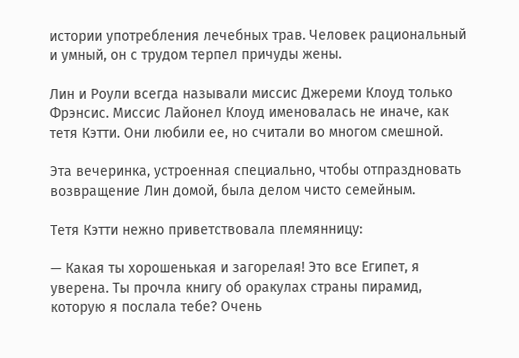истории употребления лечебных трав. Человек рациональный и умный, он с трудом терпел причуды жены.

Лин и Роули всегда называли миссис Джереми Клоуд только Фрэнсис. Миссис Лайонел Клоуд именовалась не иначе, как тетя Кэтти. Они любили ее, но считали во многом смешной.

Эта вечеринка, устроенная специально, чтобы отпраздновать возвращение Лин домой, была делом чисто семейным.

Тетя Кэтти нежно приветствовала племянницу:

— Какая ты хорошенькая и загорелая! Это все Египет, я уверена. Ты прочла книгу об оракулах страны пирамид, которую я послала тебе? Очень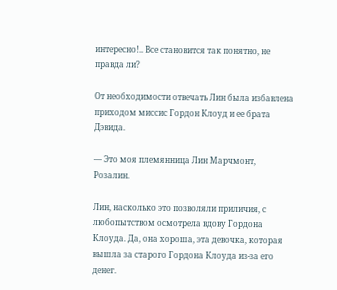интересно!.. Все становится так понятно, не правда ли?

От необходимости отвечать Лин была избавлена приходом миссис Гордон Клоуд и ее брата Дэвида.

— Это моя племянница Лин Марчмонт, Розалин.

Лин, насколько это позволяли приличия, с любопытством осмотрела вдову Гордона Клоуда. Да, она хороша, эта девочка, которая вышла за старого Гордона Клоуда из-за его денег.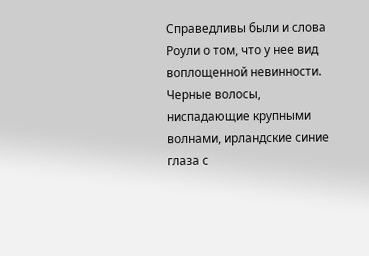Справедливы были и слова Роули о том, что у нее вид воплощенной невинности. Черные волосы, ниспадающие крупными волнами, ирландские синие глаза с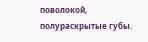поволокой, полураскрытые губы.